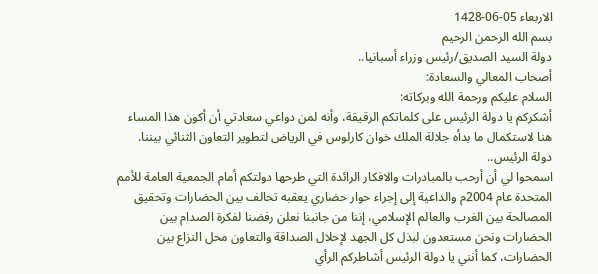الاربعاء 05-06-1428
بسم الله الرحمن الرحيم
دولة السيد الصديق/رئيس وزراء أسبانيا..
أصحاب المعالي والسعادة:
السلام عليكم ورحمة الله وبركاته:
أشكركم يا دولة الرئيس على كلماتكم الرقيقة، وأنه لمن دواعي سعادتي أن أكون هذا المساء هنا لاستكمال ما بدأه جلالة الملك خوان كارلوس في الرياض لتطوير التعاون الثنائي بيننا.
دولة الرئيس..
اسمحوا لي أن أرحب بالمبادرات والافكار الرائدة التي طرحها دولتكم أمام الجمعية العامة للأمم المتحدة عام 2004م والداعية إلى إجراء حوار حضاري يعقبه تحالف بين الحضارات وتحقيق المصالحة بين الغرب والعالم الإسلامي، إننا من جانبنا نعلن رفضنا لفكرة الصدام بين الحضارات ونحن مستعدون لبذل كل الجهد لإحلال الصداقة والتعاون محل النزاع بين الحضارات، كما أنني يا دولة الرئيس أشاطركم الرأي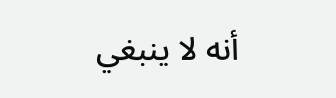أنه لا ينبغي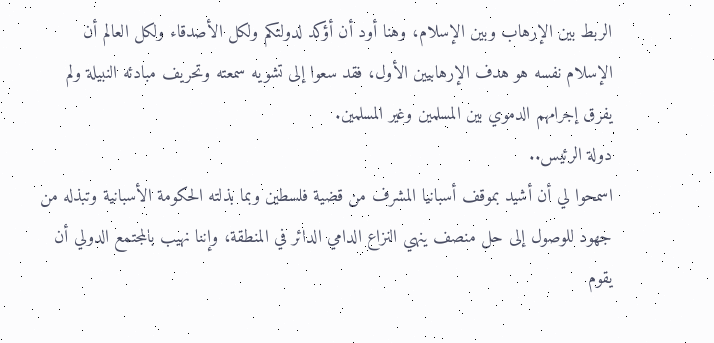الربط بين الإرهاب وبين الإسلام، وهنا أود أن أؤكد لدولتكم ولكل الأصدقاء ولكل العالم أن الإسلام نفسه هو هدف الإرهابيين الأول، فقد سعوا إلى تشويه سمعته وتحريف مبادئه النبيلة ولم يفرق إجرامهم الدموي بين المسلمين وغير المسلمين.
دولة الرئيس..
اسمحوا لي أن أشيد بموقف أسبانيا المشرف من قضية فلسطين وبما بذلته الحكومة الأسبانية وتبذله من جهود للوصول إلى حل منصف ينهي النزاع الدامي الدائر في المنطقة، وإننا نهيب بالمجتمع الدولي أن يقوم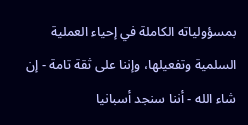بمسؤولياته الكاملة في إحياء العملية السلمية وتفعيلها، وإننا على ثقة تامة - إن شاء الله - أننا سنجد أسبانيا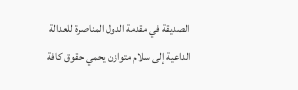الصديقة في مقدمة الدول المناصرة للعدالة الداعية إلى سلام متوازن يحمي حقوق كافة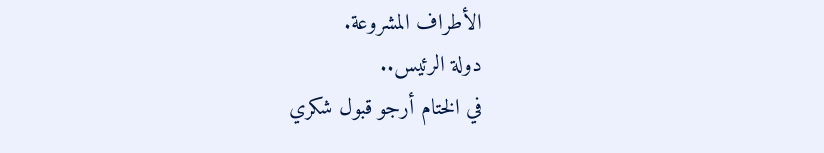الأطراف المشروعة.
دولة الرئيس..
في الختام أرجو قبول شكري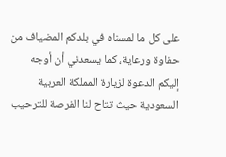على كل ما لمسناه في بلدكم المضياف من حفاوة ورعاية، كما يسعدني أن أوجه إليكم الدعوة لزيارة المملكة العربية السعودية حيث تتاح لنا الفرصة للترحيب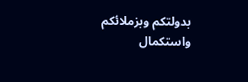بدولتكم وبزملائكم واستكمال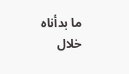ما بدأناه خلال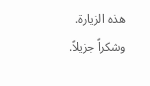هذه الزيارة.
وشكراً جزيلاً.